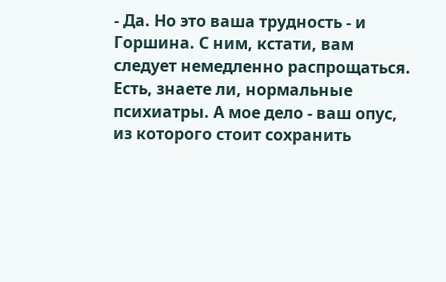- Да. Но это ваша трудность - и Горшина. С ним, кстати, вам следует немедленно распрощаться. Есть, знаете ли, нормальные психиатры. А мое дело - ваш опус, из которого стоит сохранить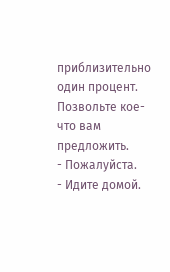приблизительно один процент. Позвольте кое-что вам предложить.
- Пожалуйста.
- Идите домой.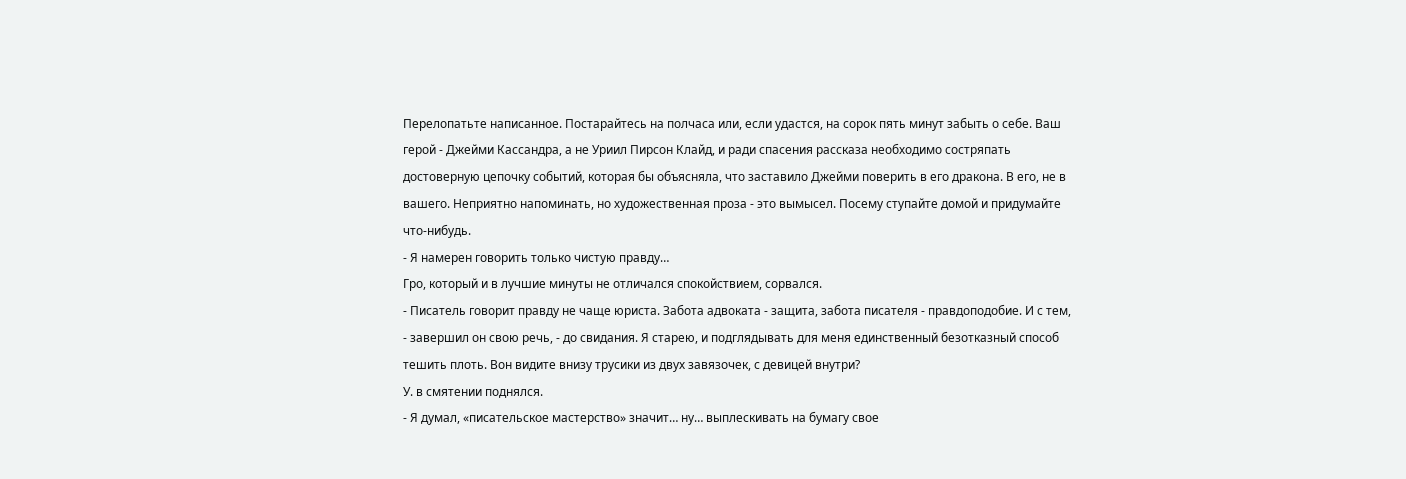Перелопатьте написанное. Постарайтесь на полчаса или, если удастся, на сорок пять минут забыть о себе. Ваш герой - Джейми Кассандра, а не Уриил Пирсон Клайд, и ради спасения рассказа необходимо состряпать достоверную цепочку событий, которая бы объясняла, что заставило Джейми поверить в его дракона. В его, не в вашего. Неприятно напоминать, но художественная проза - это вымысел. Посему ступайте домой и придумайте что-нибудь.
- Я намерен говорить только чистую правду…
Гро, который и в лучшие минуты не отличался спокойствием, сорвался.
- Писатель говорит правду не чаще юриста. Забота адвоката - защита, забота писателя - правдоподобие. И с тем, - завершил он свою речь, - до свидания. Я старею, и подглядывать для меня единственный безотказный способ тешить плоть. Вон видите внизу трусики из двух завязочек, с девицей внутри?
У. в смятении поднялся.
- Я думал, «писательское мастерство» значит… ну… выплескивать на бумагу свое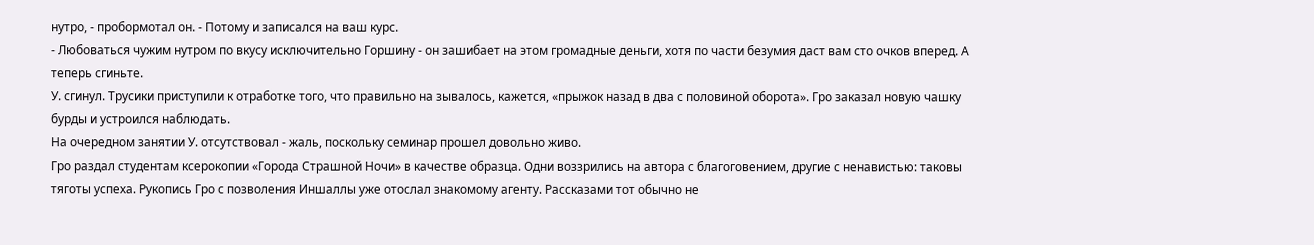нутро, - пробормотал он. - Потому и записался на ваш курс.
- Любоваться чужим нутром по вкусу исключительно Горшину - он зашибает на этом громадные деньги, хотя по части безумия даст вам сто очков вперед. А теперь сгиньте.
У. сгинул. Трусики приступили к отработке того, что правильно на зывалось, кажется, «прыжок назад в два с половиной оборота». Гро заказал новую чашку бурды и устроился наблюдать.
На очередном занятии У. отсутствовал - жаль, поскольку семинар прошел довольно живо.
Гро раздал студентам ксерокопии «Города Страшной Ночи» в качестве образца. Одни воззрились на автора с благоговением, другие с ненавистью: таковы тяготы успеха. Рукопись Гро с позволения Иншаллы уже отослал знакомому агенту. Рассказами тот обычно не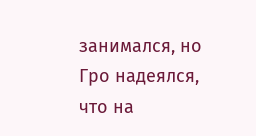занимался, но Гро надеялся, что на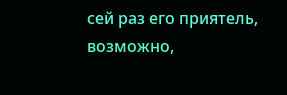сей раз его приятель, возможно,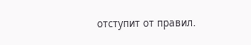отступит от правил.